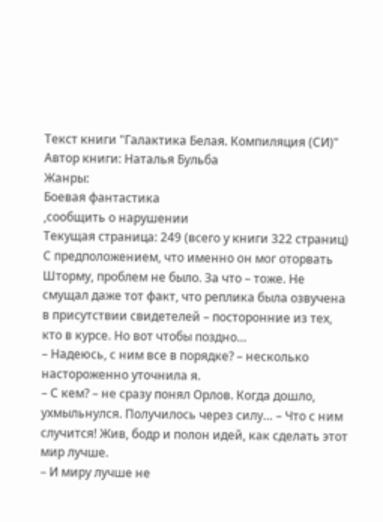Текст книги "Галактика Белая. Компиляция (СИ)"
Автор книги: Наталья Бульба
Жанры:
Боевая фантастика
,сообщить о нарушении
Текущая страница: 249 (всего у книги 322 страниц)
С предположением, что именно он мог оторвать Шторму, проблем не было. За что – тоже. Не смущал даже тот факт, что реплика была озвучена в присутствии свидетелей – посторонние из тех, кто в курсе. Но вот чтобы поздно…
– Надеюсь, с ним все в порядке? – несколько настороженно уточнила я.
– С кем? – не сразу понял Орлов. Когда дошло, ухмыльнулся. Получилось через силу… – Что с ним случится! Жив, бодр и полон идей, как сделать этот мир лучше.
– И миру лучше не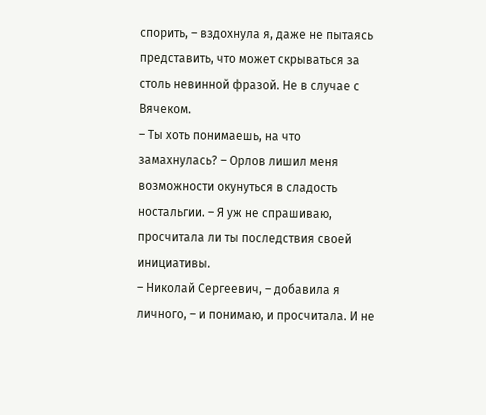спорить, – вздохнула я, даже не пытаясь представить, что может скрываться за столь невинной фразой. Не в случае с Вячеком.
– Ты хоть понимаешь, на что замахнулась? – Орлов лишил меня возможности окунуться в сладость ностальгии. – Я уж не спрашиваю, просчитала ли ты последствия своей инициативы.
– Николай Сергеевич, – добавила я личного, – и понимаю, и просчитала. И не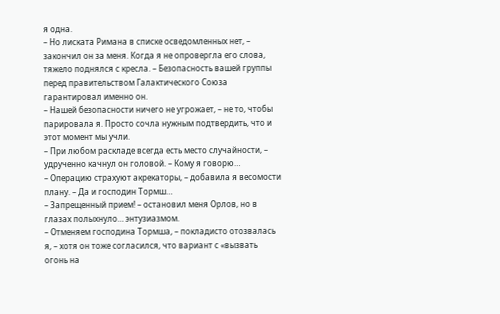я одна.
– Но лиската Римана в списке осведомленных нет, – закончил он за меня. Когда я не опровергла его слова, тяжело поднялся с кресла. – Безопасность вашей группы перед правительством Галактического Союза гарантировал именно он.
– Нашей безопасности ничего не угрожает, – не то, чтобы парировала я. Просто сочла нужным подтвердить, что и этот момент мы учли.
– При любом раскладе всегда есть место случайности, – удрученно качнул он головой. – Кому я говорю…
– Операцию страхуют акрекаторы, – добавила я весомости плану. – Да и господин Тормш…
– Запрещенный прием! – остановил меня Орлов, но в глазах полыхнуло… энтузиазмом.
– Отменяем господина Тормша, – покладисто отозвалась я, – хотя он тоже согласился, что вариант с «вызвать огонь на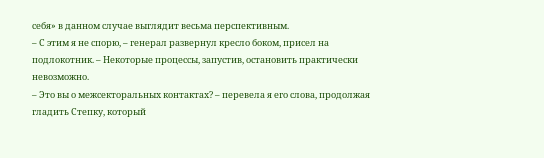себя» в данном случае выглядит весьма перспективным.
– С этим я не спорю, – генерал развернул кресло боком, присел на подлокотник. – Некоторые процессы, запустив, остановить практически невозможно.
– Это вы о межсекторальных контактах? – перевела я его слова, продолжая гладить Степку, который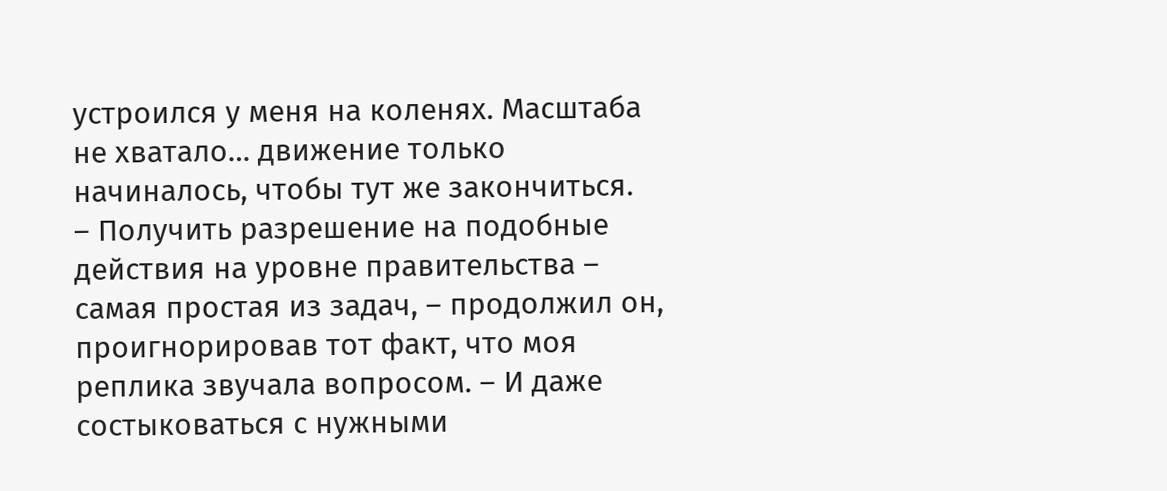устроился у меня на коленях. Масштаба не хватало… движение только начиналось, чтобы тут же закончиться.
– Получить разрешение на подобные действия на уровне правительства – самая простая из задач, – продолжил он, проигнорировав тот факт, что моя реплика звучала вопросом. – И даже состыковаться с нужными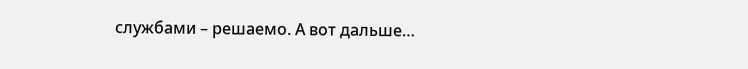службами – решаемо. А вот дальше…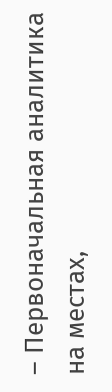– Первоначальная аналитика на местах,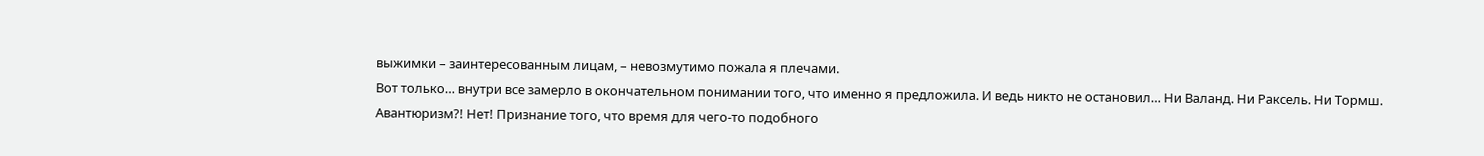выжимки – заинтересованным лицам, – невозмутимо пожала я плечами.
Вот только… внутри все замерло в окончательном понимании того, что именно я предложила. И ведь никто не остановил… Ни Валанд. Ни Раксель. Ни Тормш.
Авантюризм?! Нет! Признание того, что время для чего-то подобного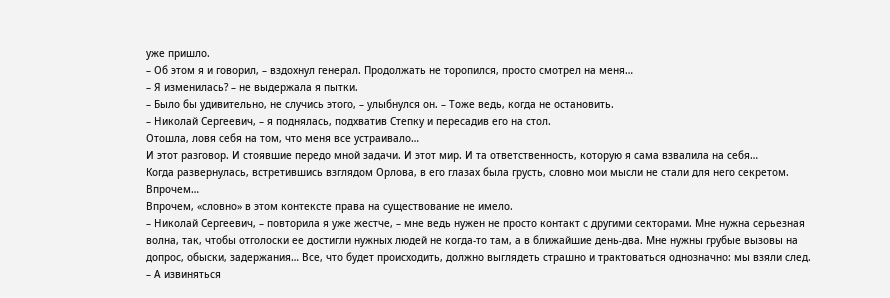уже пришло.
– Об этом я и говорил, – вздохнул генерал. Продолжать не торопился, просто смотрел на меня…
– Я изменилась? – не выдержала я пытки.
– Было бы удивительно, не случись этого, – улыбнулся он. – Тоже ведь, когда не остановить.
– Николай Сергеевич, – я поднялась, подхватив Степку и пересадив его на стол.
Отошла, ловя себя на том, что меня все устраивало…
И этот разговор. И стоявшие передо мной задачи. И этот мир. И та ответственность, которую я сама взвалила на себя…
Когда развернулась, встретившись взглядом Орлова, в его глазах была грусть, словно мои мысли не стали для него секретом.
Впрочем…
Впрочем, «словно» в этом контексте права на существование не имело.
– Николай Сергеевич, – повторила я уже жестче, – мне ведь нужен не просто контакт с другими секторами. Мне нужна серьезная волна, так, чтобы отголоски ее достигли нужных людей не когда-то там, а в ближайшие день-два. Мне нужны грубые вызовы на допрос, обыски, задержания… Все, что будет происходить, должно выглядеть страшно и трактоваться однозначно: мы взяли след.
– А извиняться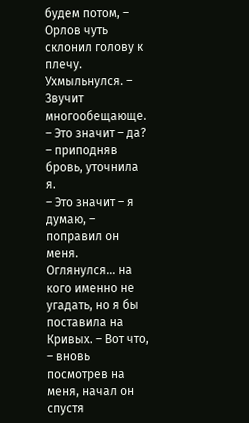будем потом, – Орлов чуть склонил голову к плечу. Ухмыльнулся. – Звучит многообещающе.
– Это значит – да? – приподняв бровь, уточнила я.
– Это значит – я думаю, – поправил он меня. Оглянулся… на кого именно не угадать, но я бы поставила на Кривых. – Вот что, – вновь посмотрев на меня, начал он спустя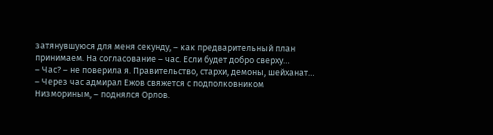затянувшуюся для меня секунду, – как предварительный план принимаем. На согласование – час. Если будет добро сверху…
– Час? – не поверила я. Правительство, стархи, демоны, шейханат…
– Через час адмирал Ежов свяжется с подполковником Низмориным, – поднялся Орлов.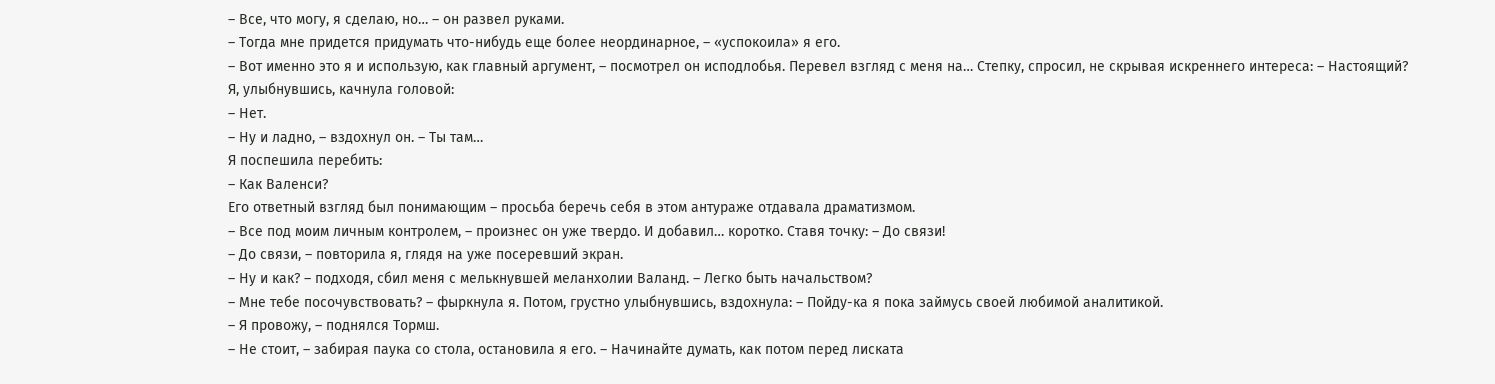– Все, что могу, я сделаю, но… – он развел руками.
– Тогда мне придется придумать что-нибудь еще более неординарное, – «успокоила» я его.
– Вот именно это я и использую, как главный аргумент, – посмотрел он исподлобья. Перевел взгляд с меня на… Степку, спросил, не скрывая искреннего интереса: – Настоящий?
Я, улыбнувшись, качнула головой:
– Нет.
– Ну и ладно, – вздохнул он. – Ты там…
Я поспешила перебить:
– Как Валенси?
Его ответный взгляд был понимающим – просьба беречь себя в этом антураже отдавала драматизмом.
– Все под моим личным контролем, – произнес он уже твердо. И добавил… коротко. Ставя точку: – До связи!
– До связи, – повторила я, глядя на уже посеревший экран.
– Ну и как? – подходя, сбил меня с мелькнувшей меланхолии Валанд. – Легко быть начальством?
– Мне тебе посочувствовать? – фыркнула я. Потом, грустно улыбнувшись, вздохнула: – Пойду-ка я пока займусь своей любимой аналитикой.
– Я провожу, – поднялся Тормш.
– Не стоит, – забирая паука со стола, остановила я его. – Начинайте думать, как потом перед лиската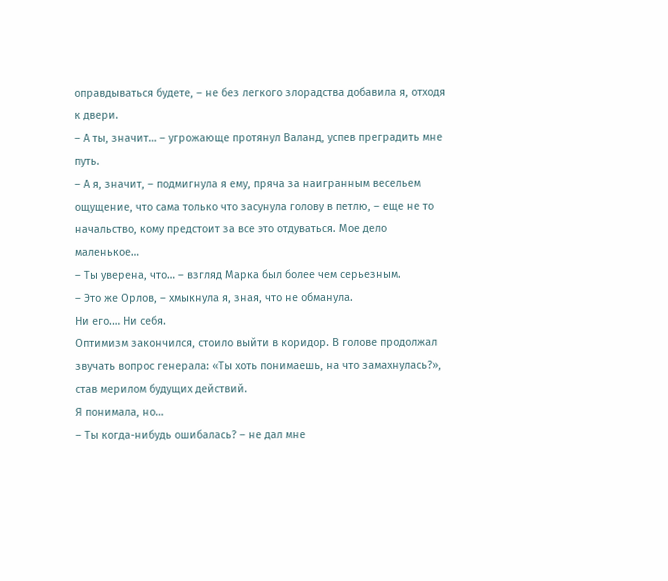оправдываться будете, – не без легкого злорадства добавила я, отходя к двери.
– А ты, значит… – угрожающе протянул Валанд, успев преградить мне путь.
– А я, значит, – подмигнула я ему, пряча за наигранным весельем ощущение, что сама только что засунула голову в петлю, – еще не то начальство, кому предстоит за все это отдуваться. Мое дело маленькое…
– Ты уверена, что… – взгляд Марка был более чем серьезным.
– Это же Орлов, – хмыкнула я, зная, что не обманула.
Ни его.… Ни себя.
Оптимизм закончился, стоило выйти в коридор. В голове продолжал звучать вопрос генерала: «Ты хоть понимаешь, на что замахнулась?», став мерилом будущих действий.
Я понимала, но…
– Ты когда-нибудь ошибалась? – не дал мне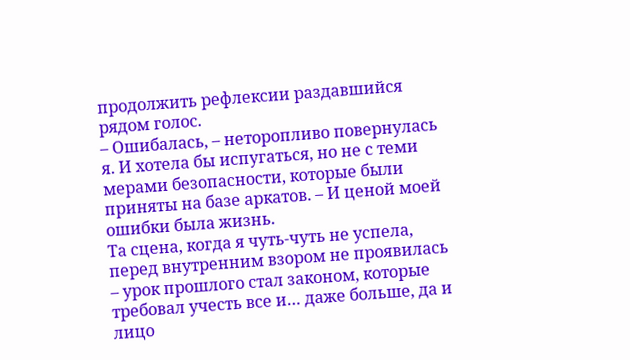продолжить рефлексии раздавшийся рядом голос.
– Ошибалась, – неторопливо повернулась я. И хотела бы испугаться, но не с теми мерами безопасности, которые были приняты на базе аркатов. – И ценой моей ошибки была жизнь.
Та сцена, когда я чуть-чуть не успела, перед внутренним взором не проявилась – урок прошлого стал законом, которые требовал учесть все и… даже больше, да и лицо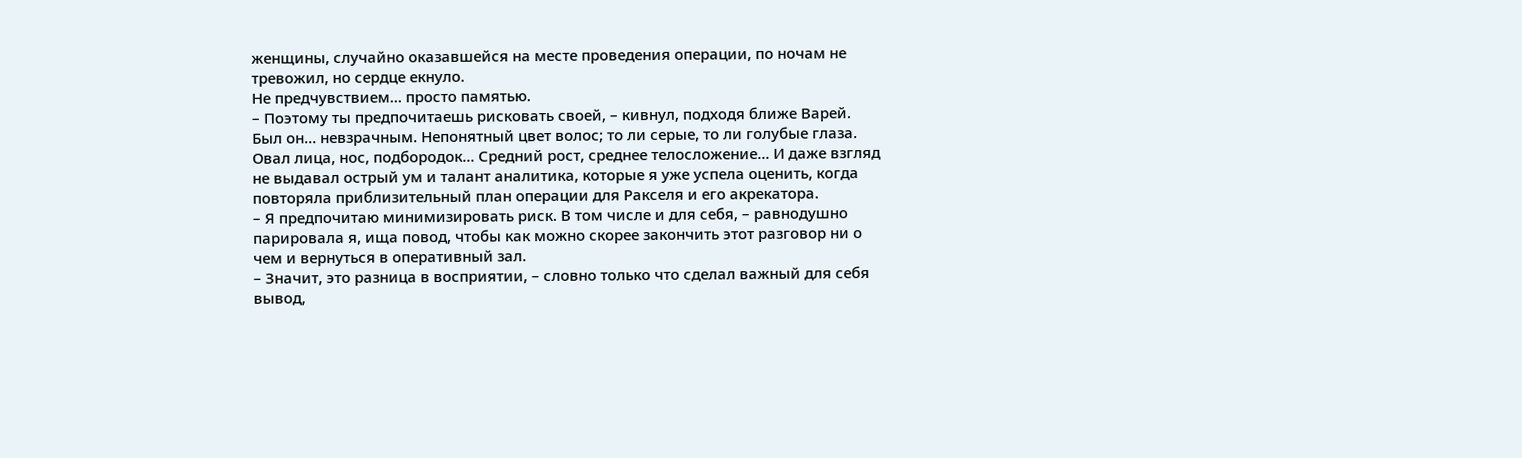женщины, случайно оказавшейся на месте проведения операции, по ночам не тревожил, но сердце екнуло.
Не предчувствием… просто памятью.
– Поэтому ты предпочитаешь рисковать своей, – кивнул, подходя ближе Варей.
Был он… невзрачным. Непонятный цвет волос; то ли серые, то ли голубые глаза. Овал лица, нос, подбородок… Средний рост, среднее телосложение… И даже взгляд не выдавал острый ум и талант аналитика, которые я уже успела оценить, когда повторяла приблизительный план операции для Ракселя и его акрекатора.
– Я предпочитаю минимизировать риск. В том числе и для себя, – равнодушно парировала я, ища повод, чтобы как можно скорее закончить этот разговор ни о чем и вернуться в оперативный зал.
– Значит, это разница в восприятии, – словно только что сделал важный для себя вывод,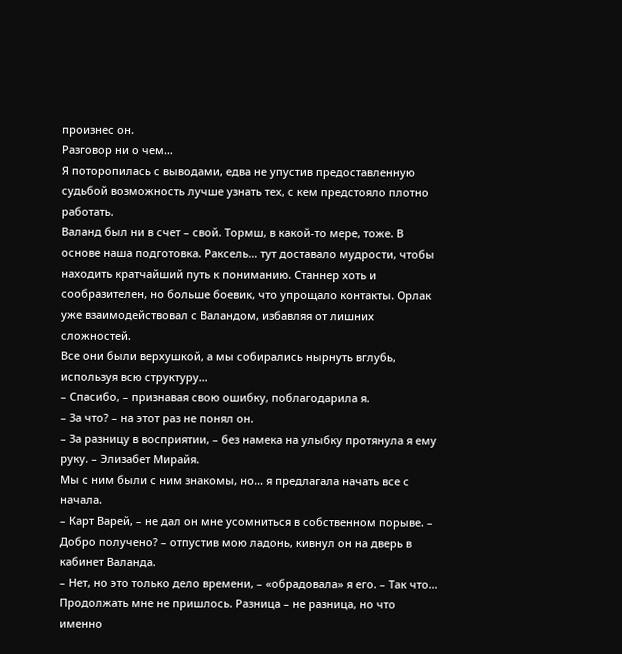произнес он.
Разговор ни о чем…
Я поторопилась с выводами, едва не упустив предоставленную судьбой возможность лучше узнать тех, с кем предстояло плотно работать.
Валанд был ни в счет – свой. Тормш, в какой-то мере, тоже. В основе наша подготовка. Раксель… тут доставало мудрости, чтобы находить кратчайший путь к пониманию. Станнер хоть и сообразителен, но больше боевик, что упрощало контакты. Орлак уже взаимодействовал с Валандом, избавляя от лишних сложностей.
Все они были верхушкой, а мы собирались нырнуть вглубь, используя всю структуру…
– Спасибо, – признавая свою ошибку, поблагодарила я.
– За что? – на этот раз не понял он.
– За разницу в восприятии, – без намека на улыбку протянула я ему руку. – Элизабет Мирайя.
Мы с ним были с ним знакомы, но… я предлагала начать все с начала.
– Карт Варей, – не дал он мне усомниться в собственном порыве. – Добро получено? – отпустив мою ладонь, кивнул он на дверь в кабинет Валанда.
– Нет, но это только дело времени, – «обрадовала» я его. – Так что…
Продолжать мне не пришлось. Разница – не разница, но что именно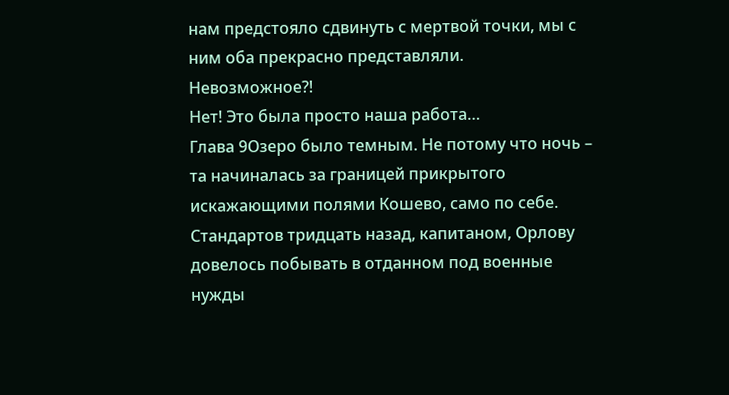нам предстояло сдвинуть с мертвой точки, мы с ним оба прекрасно представляли.
Невозможное?!
Нет! Это была просто наша работа…
Глава 9Озеро было темным. Не потому что ночь – та начиналась за границей прикрытого искажающими полями Кошево, само по себе.
Стандартов тридцать назад, капитаном, Орлову довелось побывать в отданном под военные нужды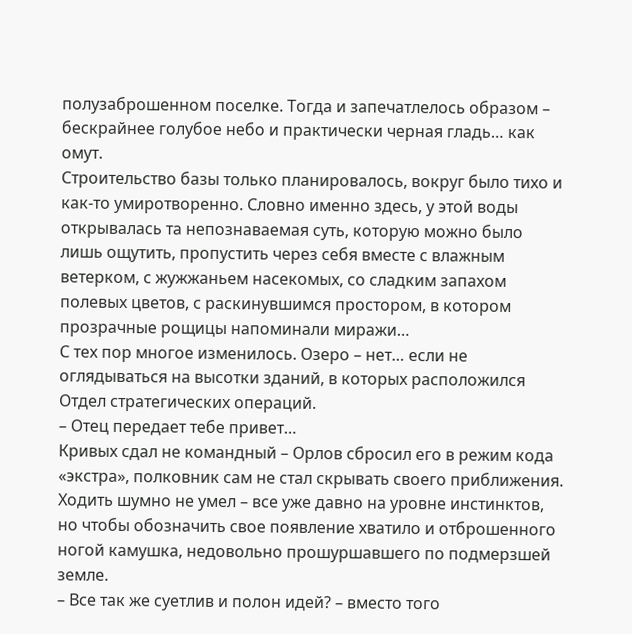полузаброшенном поселке. Тогда и запечатлелось образом – бескрайнее голубое небо и практически черная гладь… как омут.
Строительство базы только планировалось, вокруг было тихо и как-то умиротворенно. Словно именно здесь, у этой воды открывалась та непознаваемая суть, которую можно было лишь ощутить, пропустить через себя вместе с влажным ветерком, с жужжаньем насекомых, со сладким запахом полевых цветов, с раскинувшимся простором, в котором прозрачные рощицы напоминали миражи…
С тех пор многое изменилось. Озеро – нет… если не оглядываться на высотки зданий, в которых расположился Отдел стратегических операций.
– Отец передает тебе привет…
Кривых сдал не командный – Орлов сбросил его в режим кода «экстра», полковник сам не стал скрывать своего приближения. Ходить шумно не умел – все уже давно на уровне инстинктов, но чтобы обозначить свое появление хватило и отброшенного ногой камушка, недовольно прошуршавшего по подмерзшей земле.
– Все так же суетлив и полон идей? – вместо того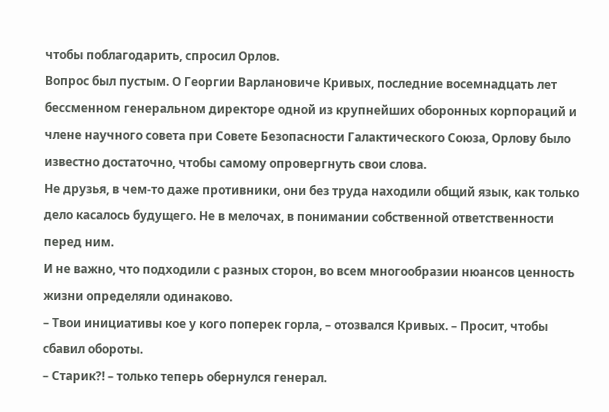чтобы поблагодарить, спросил Орлов.
Вопрос был пустым. О Георгии Варлановиче Кривых, последние восемнадцать лет бессменном генеральном директоре одной из крупнейших оборонных корпораций и члене научного совета при Совете Безопасности Галактического Союза, Орлову было известно достаточно, чтобы самому опровергнуть свои слова.
Не друзья, в чем-то даже противники, они без труда находили общий язык, как только дело касалось будущего. Не в мелочах, в понимании собственной ответственности перед ним.
И не важно, что подходили с разных сторон, во всем многообразии нюансов ценность жизни определяли одинаково.
– Твои инициативы кое у кого поперек горла, – отозвался Кривых. – Просит, чтобы сбавил обороты.
– Старик?! – только теперь обернулся генерал.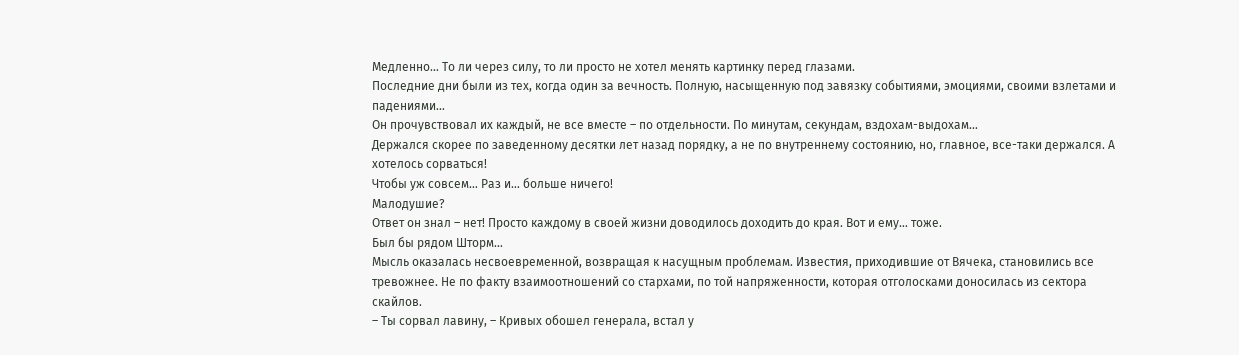Медленно… То ли через силу, то ли просто не хотел менять картинку перед глазами.
Последние дни были из тех, когда один за вечность. Полную, насыщенную под завязку событиями, эмоциями, своими взлетами и падениями…
Он прочувствовал их каждый, не все вместе – по отдельности. По минутам, секундам, вздохам-выдохам…
Держался скорее по заведенному десятки лет назад порядку, а не по внутреннему состоянию, но, главное, все-таки держался. А хотелось сорваться!
Чтобы уж совсем… Раз и… больше ничего!
Малодушие?
Ответ он знал – нет! Просто каждому в своей жизни доводилось доходить до края. Вот и ему… тоже.
Был бы рядом Шторм…
Мысль оказалась несвоевременной, возвращая к насущным проблемам. Известия, приходившие от Вячека, становились все тревожнее. Не по факту взаимоотношений со стархами, по той напряженности, которая отголосками доносилась из сектора скайлов.
– Ты сорвал лавину, – Кривых обошел генерала, встал у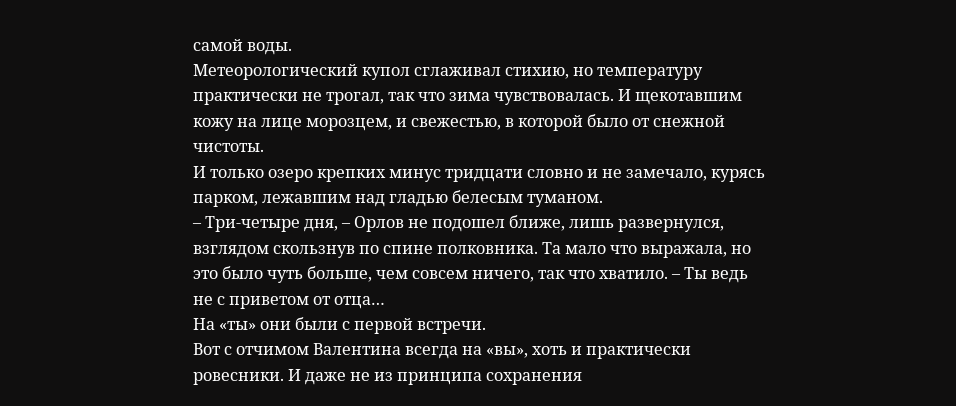самой воды.
Метеорологический купол сглаживал стихию, но температуру практически не трогал, так что зима чувствовалась. И щекотавшим кожу на лице морозцем, и свежестью, в которой было от снежной чистоты.
И только озеро крепких минус тридцати словно и не замечало, курясь парком, лежавшим над гладью белесым туманом.
– Три-четыре дня, – Орлов не подошел ближе, лишь развернулся, взглядом скользнув по спине полковника. Та мало что выражала, но это было чуть больше, чем совсем ничего, так что хватило. – Ты ведь не с приветом от отца…
На «ты» они были с первой встречи.
Вот с отчимом Валентина всегда на «вы», хоть и практически ровесники. И даже не из принципа сохранения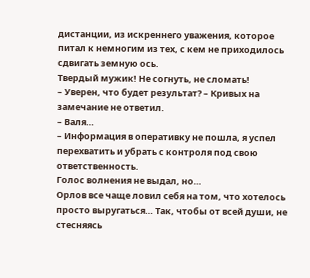дистанции, из искреннего уважения, которое питал к немногим из тех, с кем не приходилось сдвигать земную ось.
Твердый мужик! Не согнуть, не сломать!
– Уверен, что будет результат? – Кривых на замечание не ответил.
– Валя…
– Информация в оперативку не пошла, я успел перехватить и убрать с контроля под свою ответственность.
Голос волнения не выдал, но…
Орлов все чаще ловил себя на том, что хотелось просто выругаться… Так, чтобы от всей души, не стесняясь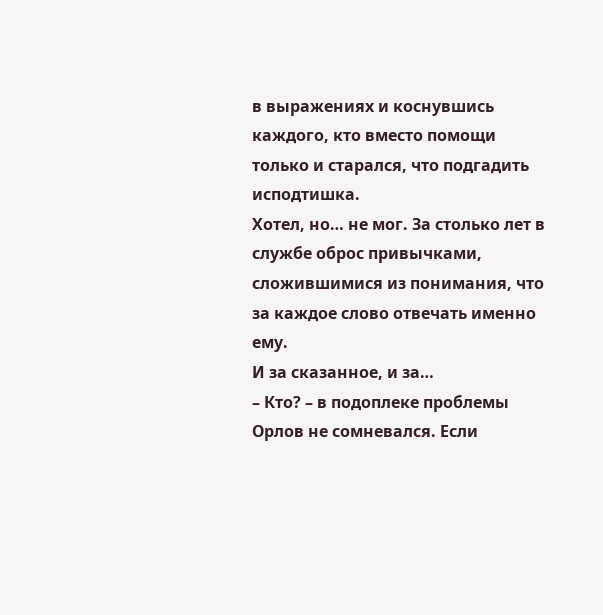в выражениях и коснувшись каждого, кто вместо помощи только и старался, что подгадить исподтишка.
Хотел, но… не мог. За столько лет в службе оброс привычками, сложившимися из понимания, что за каждое слово отвечать именно ему.
И за сказанное, и за…
– Кто? – в подоплеке проблемы Орлов не сомневался. Если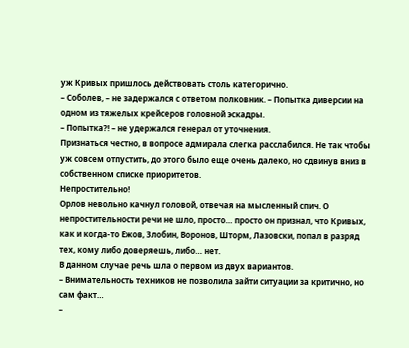уж Кривых пришлось действовать столь категорично.
– Соболев, – не задержался с ответом полковник. – Попытка диверсии на одном из тяжелых крейсеров головной эскадры.
– Попытка?! – не удержался генерал от уточнения.
Признаться честно, в вопросе адмирала слегка расслабился. Не так чтобы уж совсем отпустить, до этого было еще очень далеко, но сдвинув вниз в собственном списке приоритетов.
Непростительно!
Орлов невольно качнул головой, отвечая на мысленный спич. О непростительности речи не шло, просто… просто он признал, что Кривых, как и когда-то Ежов, Злобин, Воронов, Шторм, Лазовски, попал в разряд тех, кому либо доверяешь, либо… нет.
В данном случае речь шла о первом из двух вариантов.
– Внимательность техников не позволила зайти ситуации за критично, но сам факт…
–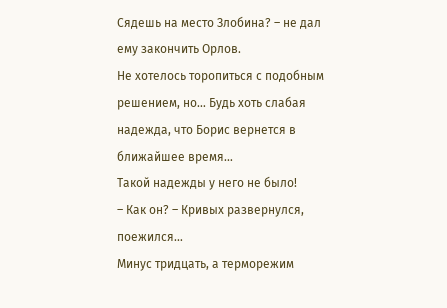Сядешь на место Злобина? – не дал ему закончить Орлов.
Не хотелось торопиться с подобным решением, но… Будь хоть слабая надежда, что Борис вернется в ближайшее время…
Такой надежды у него не было!
– Как он? – Кривых развернулся, поежился…
Минус тридцать, а терморежим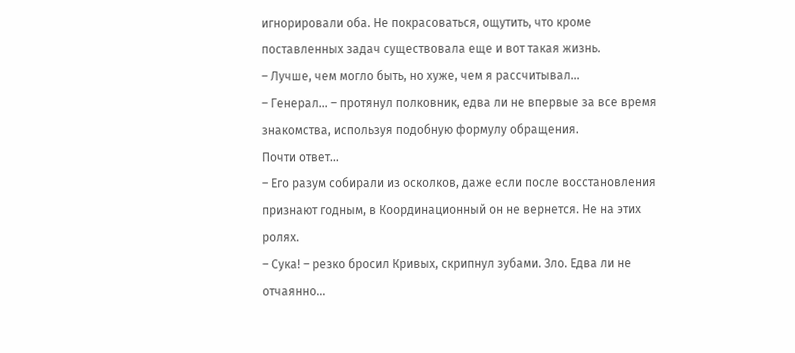игнорировали оба. Не покрасоваться, ощутить, что кроме поставленных задач существовала еще и вот такая жизнь.
– Лучше, чем могло быть, но хуже, чем я рассчитывал…
– Генерал… – протянул полковник, едва ли не впервые за все время знакомства, используя подобную формулу обращения.
Почти ответ…
– Его разум собирали из осколков, даже если после восстановления признают годным, в Координационный он не вернется. Не на этих ролях.
– Сука! – резко бросил Кривых, скрипнул зубами. Зло. Едва ли не отчаянно…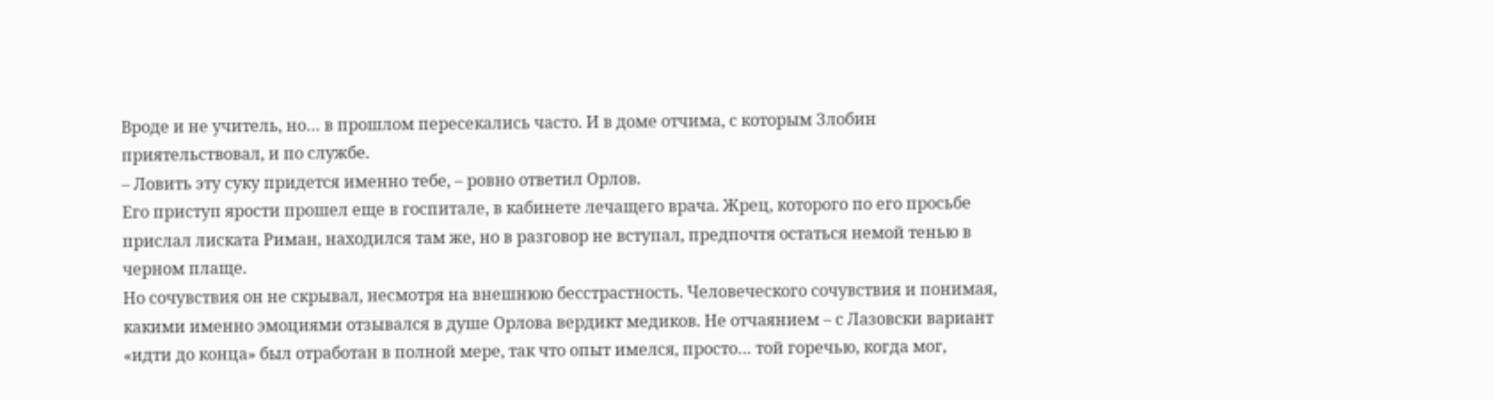Вроде и не учитель, но… в прошлом пересекались часто. И в доме отчима, с которым Злобин приятельствовал, и по службе.
– Ловить эту суку придется именно тебе, – ровно ответил Орлов.
Его приступ ярости прошел еще в госпитале, в кабинете лечащего врача. Жрец, которого по его просьбе прислал лиската Риман, находился там же, но в разговор не вступал, предпочтя остаться немой тенью в черном плаще.
Но сочувствия он не скрывал, несмотря на внешнюю бесстрастность. Человеческого сочувствия и понимая, какими именно эмоциями отзывался в душе Орлова вердикт медиков. Не отчаянием – с Лазовски вариант «идти до конца» был отработан в полной мере, так что опыт имелся, просто… той горечью, когда мог,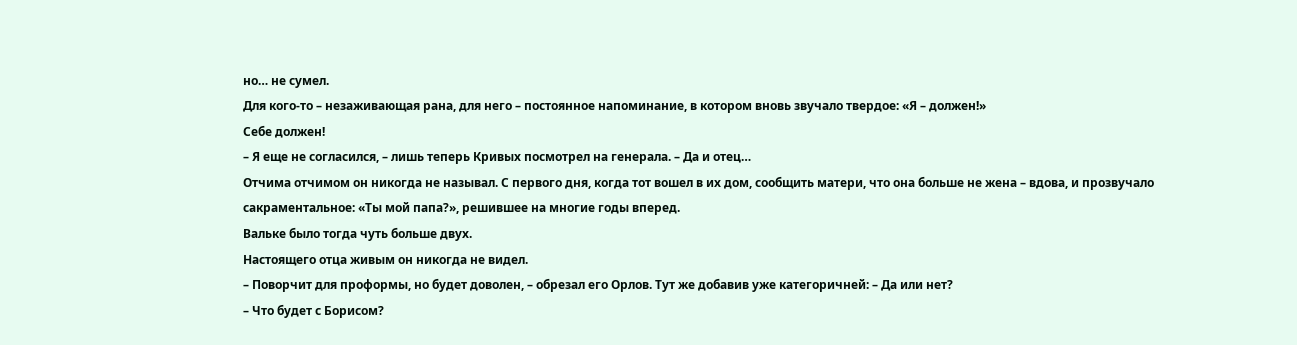но… не сумел.
Для кого-то – незаживающая рана, для него – постоянное напоминание, в котором вновь звучало твердое: «Я – должен!»
Себе должен!
– Я еще не согласился, – лишь теперь Кривых посмотрел на генерала. – Да и отец…
Отчима отчимом он никогда не называл. С первого дня, когда тот вошел в их дом, сообщить матери, что она больше не жена – вдова, и прозвучало сакраментальное: «Ты мой папа?», решившее на многие годы вперед.
Вальке было тогда чуть больше двух.
Настоящего отца живым он никогда не видел.
– Поворчит для проформы, но будет доволен, – обрезал его Орлов. Тут же добавив уже категоричней: – Да или нет?
– Что будет с Борисом?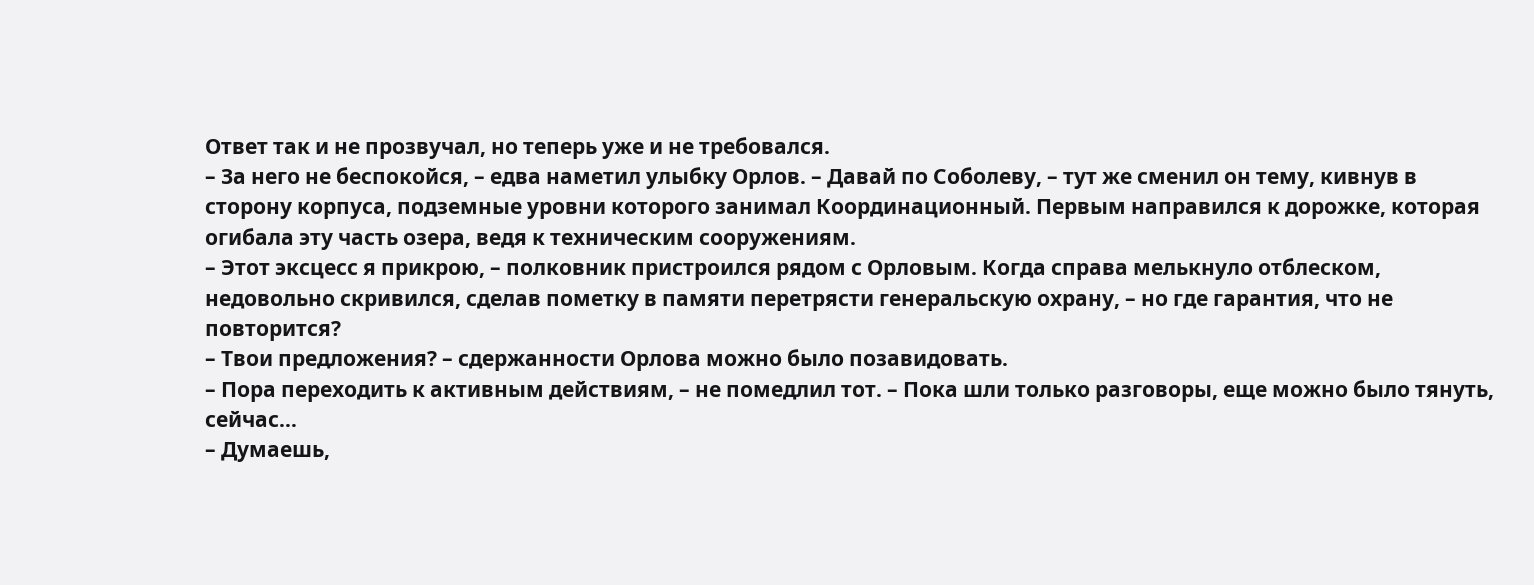Ответ так и не прозвучал, но теперь уже и не требовался.
– За него не беспокойся, – едва наметил улыбку Орлов. – Давай по Соболеву, – тут же сменил он тему, кивнув в сторону корпуса, подземные уровни которого занимал Координационный. Первым направился к дорожке, которая огибала эту часть озера, ведя к техническим сооружениям.
– Этот эксцесс я прикрою, – полковник пристроился рядом с Орловым. Когда справа мелькнуло отблеском, недовольно скривился, сделав пометку в памяти перетрясти генеральскую охрану, – но где гарантия, что не повторится?
– Твои предложения? – сдержанности Орлова можно было позавидовать.
– Пора переходить к активным действиям, – не помедлил тот. – Пока шли только разговоры, еще можно было тянуть, сейчас…
– Думаешь,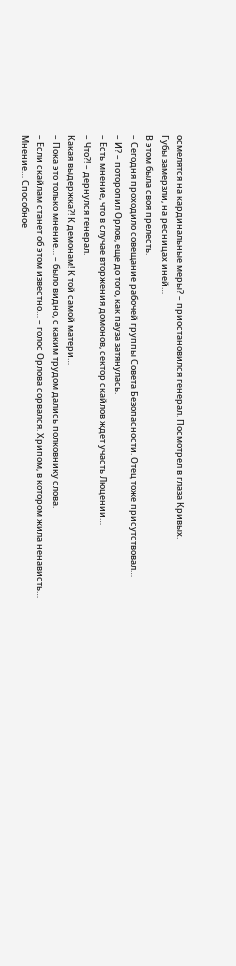осмелятся на кардинальные меры? – приостановился генерал. Посмотрел в глаза Кривых.
Губы замерзли, на ресницах иней…
В этом была своя прелесть.
– Сегодня проходило совещание рабочей группы Совета Безопасности. Отец тоже присутствовал…
– И? – поторопил Орлов, еще до того, как пауза затянулась.
– Есть мнение, что в случае вторжения домонов, сектор скайлов ждет участь Люцении…
– Что?! – дернулся генерал.
Какая выдержка?! К демонам! К той самой матери…
– Пока это только мнение… – было видно, с каким трудом дались полковнику слова.
– Если скайлам станет об этом известно… – голос Орлова сорвался. Хрипом, в котором жила ненависть…
Мнение… Способное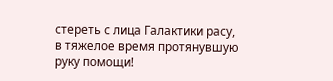стереть с лица Галактики расу, в тяжелое время протянувшую руку помощи!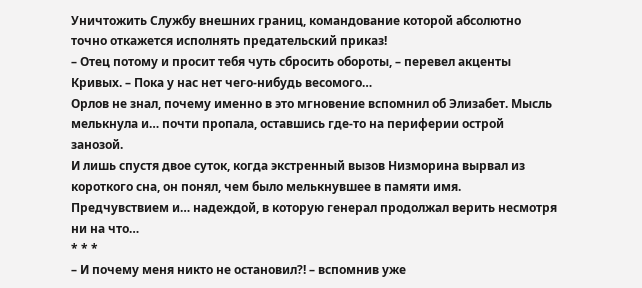Уничтожить Службу внешних границ, командование которой абсолютно точно откажется исполнять предательский приказ!
– Отец потому и просит тебя чуть сбросить обороты, – перевел акценты Кривых. – Пока у нас нет чего-нибудь весомого…
Орлов не знал, почему именно в это мгновение вспомнил об Элизабет. Мысль мелькнула и… почти пропала, оставшись где-то на периферии острой занозой.
И лишь спустя двое суток, когда экстренный вызов Низморина вырвал из короткого сна, он понял, чем было мелькнувшее в памяти имя.
Предчувствием и… надеждой, в которую генерал продолжал верить несмотря ни на что…
* * *
– И почему меня никто не остановил?! – вспомнив уже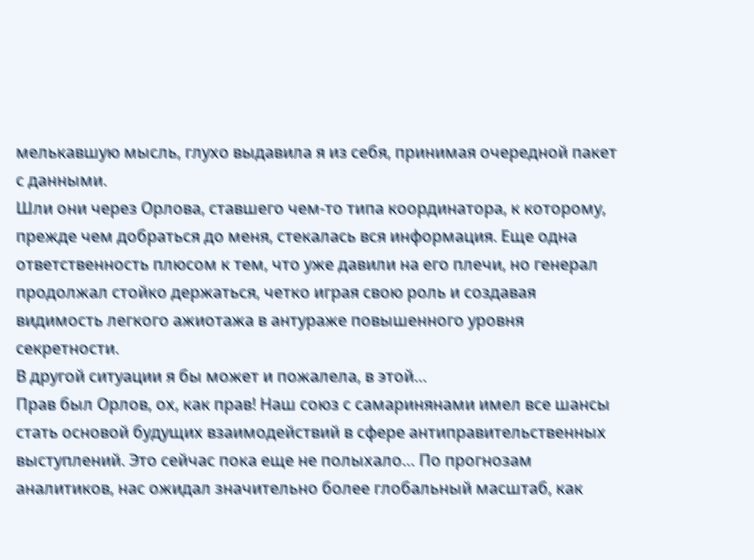мелькавшую мысль, глухо выдавила я из себя, принимая очередной пакет с данными.
Шли они через Орлова, ставшего чем-то типа координатора, к которому, прежде чем добраться до меня, стекалась вся информация. Еще одна ответственность плюсом к тем, что уже давили на его плечи, но генерал продолжал стойко держаться, четко играя свою роль и создавая видимость легкого ажиотажа в антураже повышенного уровня секретности.
В другой ситуации я бы может и пожалела, в этой…
Прав был Орлов, ох, как прав! Наш союз с самаринянами имел все шансы стать основой будущих взаимодействий в сфере антиправительственных выступлений. Это сейчас пока еще не полыхало… По прогнозам аналитиков, нас ожидал значительно более глобальный масштаб, как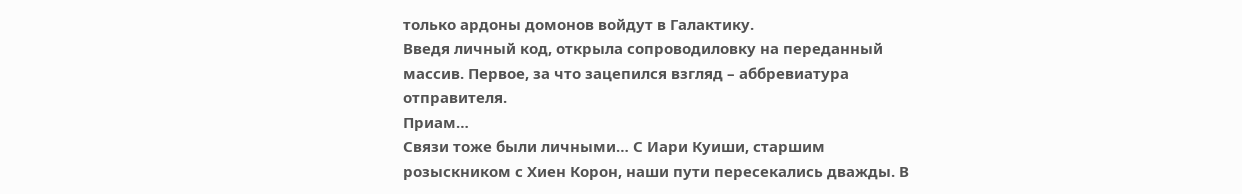только ардоны домонов войдут в Галактику.
Введя личный код, открыла сопроводиловку на переданный массив. Первое, за что зацепился взгляд – аббревиатура отправителя.
Приам…
Связи тоже были личными… С Иари Куиши, старшим розыскником с Хиен Корон, наши пути пересекались дважды. В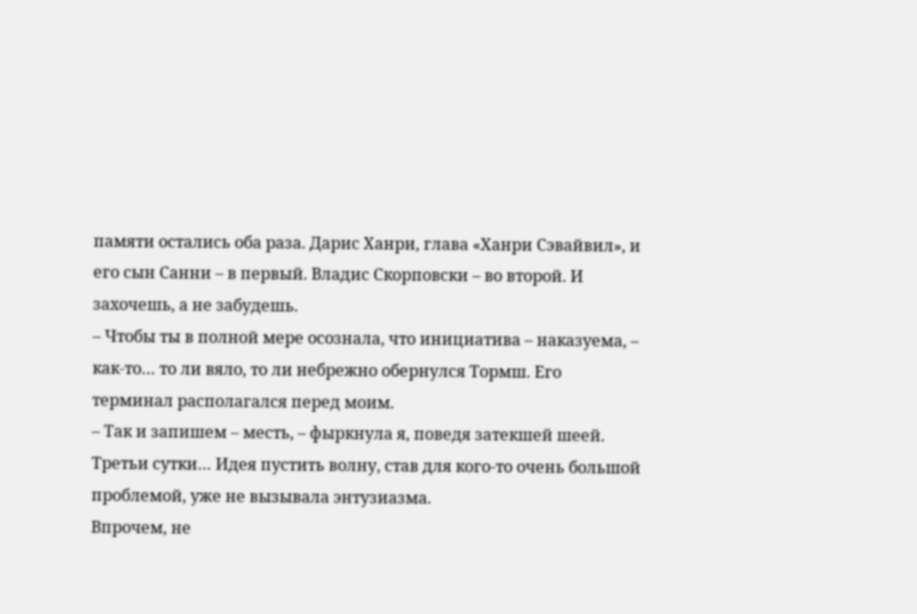памяти остались оба раза. Дарис Ханри, глава «Ханри Сэвайвил», и его сын Санни – в первый. Владис Скорповски – во второй. И захочешь, а не забудешь.
– Чтобы ты в полной мере осознала, что инициатива – наказуема, – как-то… то ли вяло, то ли небрежно обернулся Тормш. Его терминал располагался перед моим.
– Так и запишем – месть, – фыркнула я, поведя затекшей шеей.
Третьи сутки… Идея пустить волну, став для кого-то очень большой проблемой, уже не вызывала энтузиазма.
Впрочем, не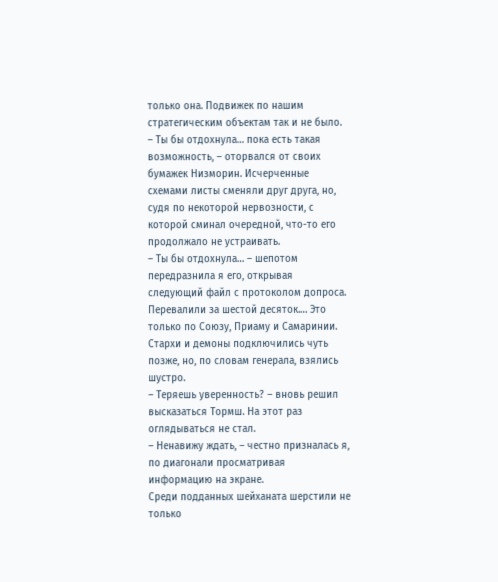только она. Подвижек по нашим стратегическим объектам так и не было.
– Ты бы отдохнула… пока есть такая возможность, – оторвался от своих бумажек Низморин. Исчерченные схемами листы сменяли друг друга, но, судя по некоторой нервозности, с которой сминал очередной, что-то его продолжало не устраивать.
– Ты бы отдохнула… – шепотом передразнила я его, открывая следующий файл с протоколом допроса.
Перевалили за шестой десяток.… Это только по Союзу, Приаму и Самаринии. Стархи и демоны подключились чуть позже, но, по словам генерала, взялись шустро.
– Теряешь уверенность? – вновь решил высказаться Тормш. На этот раз оглядываться не стал.
– Ненавижу ждать, – честно призналась я, по диагонали просматривая информацию на экране.
Среди подданных шейханата шерстили не только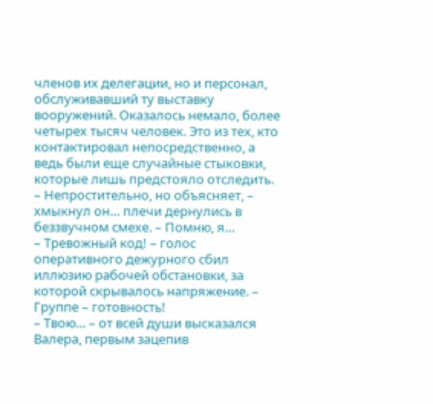членов их делегации, но и персонал, обслуживавший ту выставку вооружений. Оказалось немало, более четырех тысяч человек. Это из тех, кто контактировал непосредственно, а ведь были еще случайные стыковки, которые лишь предстояло отследить.
– Непростительно, но объясняет, – хмыкнул он… плечи дернулись в беззвучном смехе. – Помню, я…
– Тревожный код! – голос оперативного дежурного сбил иллюзию рабочей обстановки, за которой скрывалось напряжение. – Группе – готовность!
– Твою… – от всей души высказался Валера, первым зацепив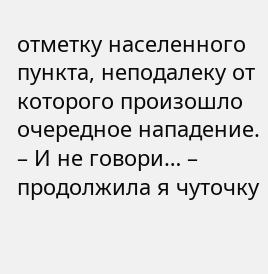отметку населенного пункта, неподалеку от которого произошло очередное нападение.
– И не говори… – продолжила я чуточку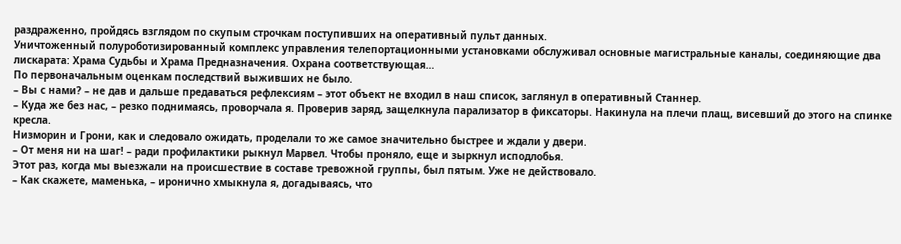раздраженно, пройдясь взглядом по скупым строчкам поступивших на оперативный пульт данных.
Уничтоженный полуроботизированный комплекс управления телепортационными установками обслуживал основные магистральные каналы, соединяющие два лискарата: Храма Судьбы и Храма Предназначения. Охрана соответствующая…
По первоначальным оценкам последствий выживших не было.
– Вы с нами? – не дав и дальше предаваться рефлексиям – этот объект не входил в наш список, заглянул в оперативный Станнер.
– Куда же без нас, – резко поднимаясь, проворчала я. Проверив заряд, защелкнула парализатор в фиксаторы. Накинула на плечи плащ, висевший до этого на спинке кресла.
Низморин и Грони, как и следовало ожидать, проделали то же самое значительно быстрее и ждали у двери.
– От меня ни на шаг! – ради профилактики рыкнул Марвел. Чтобы проняло, еще и зыркнул исподлобья.
Этот раз, когда мы выезжали на происшествие в составе тревожной группы, был пятым. Уже не действовало.
– Как скажете, маменька, – иронично хмыкнула я, догадываясь, что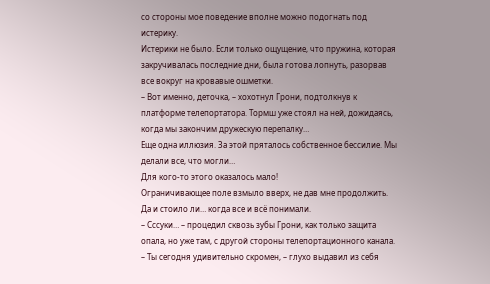со стороны мое поведение вполне можно подогнать под истерику.
Истерики не было. Если только ощущение, что пружина, которая закручивалась последние дни, была готова лопнуть, разорвав все вокруг на кровавые ошметки.
– Вот именно, деточка, – хохотнул Грони, подтолкнув к платформе телепортатора. Тормш уже стоял на ней, дожидаясь, когда мы закончим дружескую перепалку…
Еще одна иллюзия. За этой пряталось собственное бессилие. Мы делали все, что могли…
Для кого-то этого оказалось мало!
Ограничивающее поле взмыло вверх, не дав мне продолжить. Да и стоило ли… когда все и всё понимали.
– Сссуки… – процедил сквозь зубы Грони, как только защита опала, но уже там, с другой стороны телепортационного канала.
– Ты сегодня удивительно скромен, – глухо выдавил из себя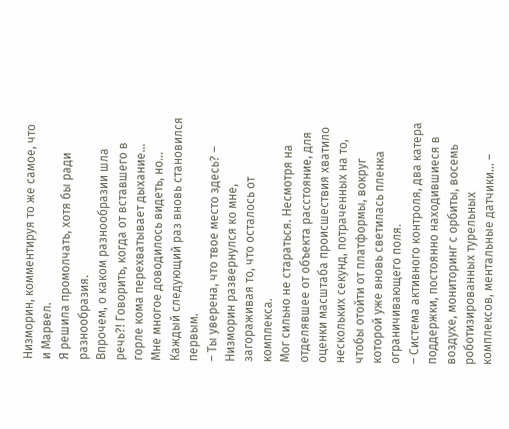Низморин, комментируя то же самое, что и Марвел.
Я решила промолчать, хотя бы ради разнообразия.
Впрочем, о каком разнообразии шла речь?! Говорить, когда от вставшего в горле кома перехватывает дыхание…
Мне многое доводилось видеть, но… Каждый следующий раз вновь становился первым.
– Ты уверена, что твое место здесь? – Низморин развернулся ко мне, загораживая то, что осталось от комплекса.
Мог сильно не стараться. Несмотря на отделявшее от объекта расстояние, для оценки масштаба происшествия хватило нескольких секунд, потраченных на то, чтобы отойти от платформы, вокруг которой уже вновь светилась пленка ограничивающего поля.
– Система активного контроля, два катера поддержки, постоянно находившиеся в воздухе, мониторинг с орбиты, восемь роботизированных турельных комплексов, ментальные датчики… –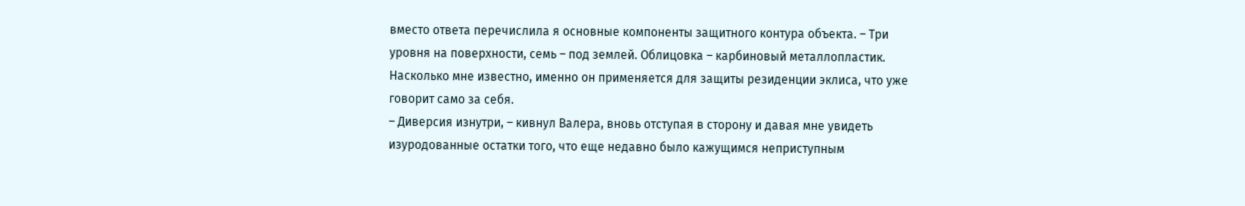вместо ответа перечислила я основные компоненты защитного контура объекта. – Три уровня на поверхности, семь – под землей. Облицовка – карбиновый металлопластик. Насколько мне известно, именно он применяется для защиты резиденции эклиса, что уже говорит само за себя.
– Диверсия изнутри, – кивнул Валера, вновь отступая в сторону и давая мне увидеть изуродованные остатки того, что еще недавно было кажущимся неприступным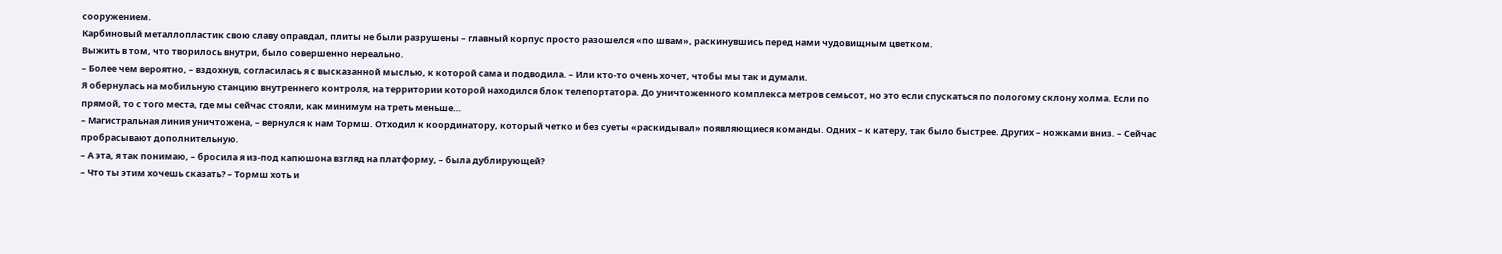сооружением.
Карбиновый металлопластик свою славу оправдал, плиты не были разрушены – главный корпус просто разошелся «по швам», раскинувшись перед нами чудовищным цветком.
Выжить в том, что творилось внутри, было совершенно нереально.
– Более чем вероятно, – вздохнув, согласилась я с высказанной мыслью, к которой сама и подводила. – Или кто-то очень хочет, чтобы мы так и думали.
Я обернулась на мобильную станцию внутреннего контроля, на территории которой находился блок телепортатора. До уничтоженного комплекса метров семьсот, но это если спускаться по пологому склону холма. Если по прямой, то с того места, где мы сейчас стояли, как минимум на треть меньше…
– Магистральная линия уничтожена, – вернулся к нам Тормш. Отходил к координатору, который четко и без суеты «раскидывал» появляющиеся команды. Одних – к катеру, так было быстрее. Других – ножками вниз. – Сейчас пробрасывают дополнительную.
– А эта, я так понимаю, – бросила я из-под капюшона взгляд на платформу, – была дублирующей?
– Что ты этим хочешь сказать? – Тормш хоть и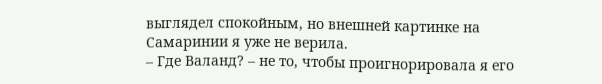выглядел спокойным, но внешней картинке на Самаринии я уже не верила.
– Где Валанд? – не то, чтобы проигнорировала я его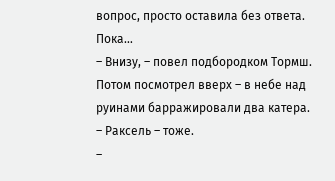вопрос, просто оставила без ответа. Пока…
– Внизу, – повел подбородком Тормш. Потом посмотрел вверх – в небе над руинами барражировали два катера. – Раксель – тоже.
–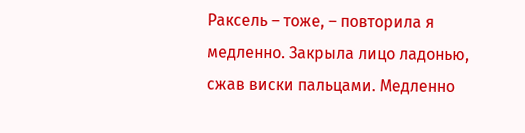Раксель – тоже, – повторила я медленно. Закрыла лицо ладонью, сжав виски пальцами. Медленно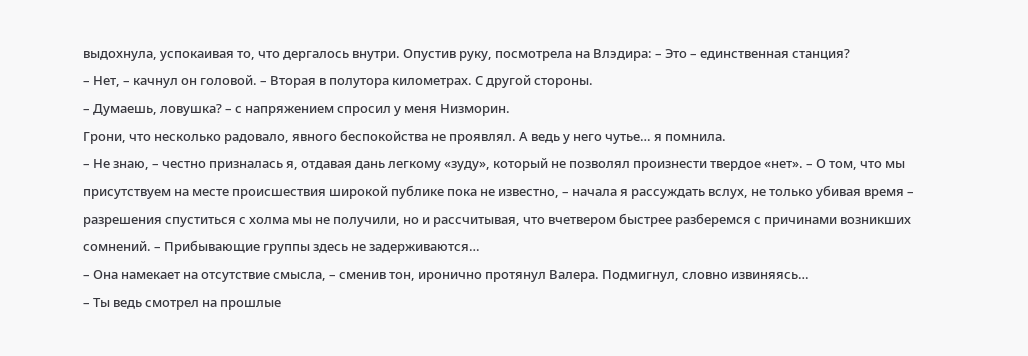выдохнула, успокаивая то, что дергалось внутри. Опустив руку, посмотрела на Влэдира: – Это – единственная станция?
– Нет, – качнул он головой. – Вторая в полутора километрах. С другой стороны.
– Думаешь, ловушка? – с напряжением спросил у меня Низморин.
Грони, что несколько радовало, явного беспокойства не проявлял. А ведь у него чутье… я помнила.
– Не знаю, – честно призналась я, отдавая дань легкому «зуду», который не позволял произнести твердое «нет». – О том, что мы присутствуем на месте происшествия широкой публике пока не известно, – начала я рассуждать вслух, не только убивая время – разрешения спуститься с холма мы не получили, но и рассчитывая, что вчетвером быстрее разберемся с причинами возникших сомнений. – Прибывающие группы здесь не задерживаются…
– Она намекает на отсутствие смысла, – сменив тон, иронично протянул Валера. Подмигнул, словно извиняясь…
– Ты ведь смотрел на прошлые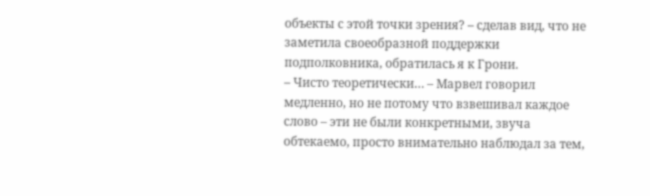объекты с этой точки зрения? – сделав вид, что не заметила своеобразной поддержки подполковника, обратилась я к Грони.
– Чисто теоретически… – Марвел говорил медленно, но не потому что взвешивал каждое слово – эти не были конкретными, звуча обтекаемо, просто внимательно наблюдал за тем,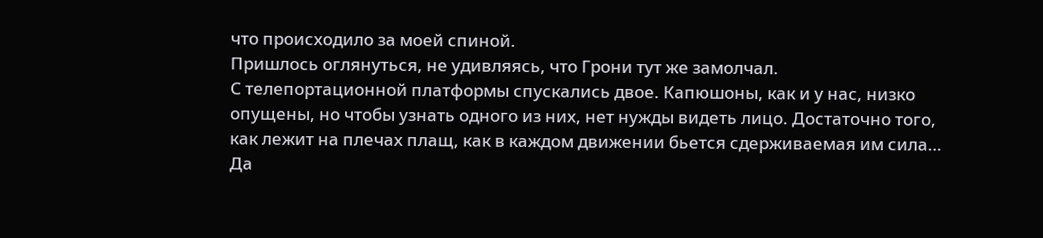что происходило за моей спиной.
Пришлось оглянуться, не удивляясь, что Грони тут же замолчал.
С телепортационной платформы спускались двое. Капюшоны, как и у нас, низко опущены, но чтобы узнать одного из них, нет нужды видеть лицо. Достаточно того, как лежит на плечах плащ, как в каждом движении бьется сдерживаемая им сила…
Да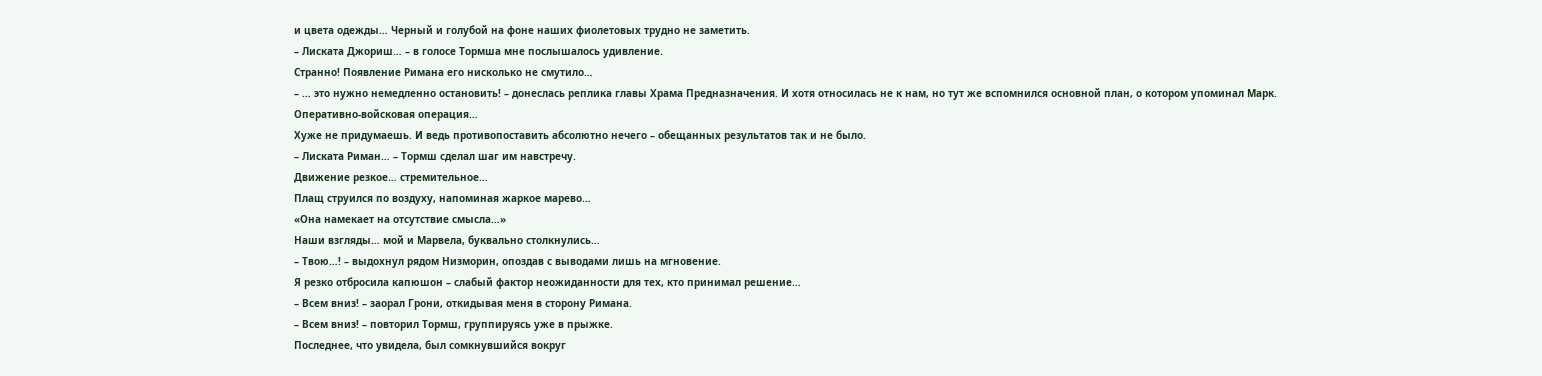и цвета одежды… Черный и голубой на фоне наших фиолетовых трудно не заметить.
– Лиската Джориш… – в голосе Тормша мне послышалось удивление.
Странно! Появление Римана его нисколько не смутило…
– … это нужно немедленно остановить! – донеслась реплика главы Храма Предназначения. И хотя относилась не к нам, но тут же вспомнился основной план, о котором упоминал Марк.
Оперативно-войсковая операция…
Хуже не придумаешь. И ведь противопоставить абсолютно нечего – обещанных результатов так и не было.
– Лиската Риман… – Тормш сделал шаг им навстречу.
Движение резкое… стремительное…
Плащ струился по воздуху, напоминая жаркое марево…
«Она намекает на отсутствие смысла…»
Наши взгляды… мой и Марвела, буквально столкнулись…
– Твою…! – выдохнул рядом Низморин, опоздав с выводами лишь на мгновение.
Я резко отбросила капюшон – слабый фактор неожиданности для тех, кто принимал решение…
– Всем вниз! – заорал Грони, откидывая меня в сторону Римана.
– Всем вниз! – повторил Тормш, группируясь уже в прыжке.
Последнее, что увидела, был сомкнувшийся вокруг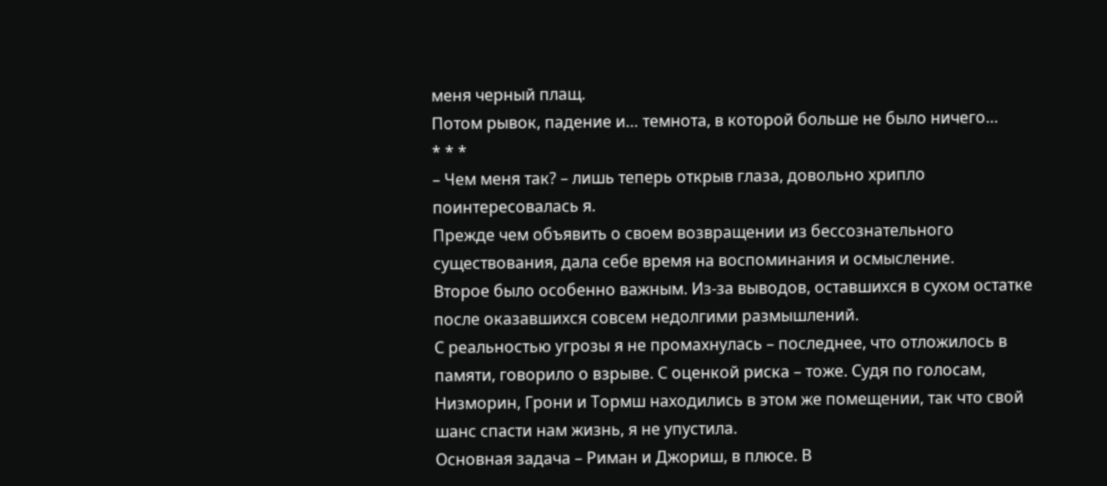меня черный плащ.
Потом рывок, падение и… темнота, в которой больше не было ничего…
* * *
– Чем меня так? – лишь теперь открыв глаза, довольно хрипло поинтересовалась я.
Прежде чем объявить о своем возвращении из бессознательного существования, дала себе время на воспоминания и осмысление.
Второе было особенно важным. Из-за выводов, оставшихся в сухом остатке после оказавшихся совсем недолгими размышлений.
С реальностью угрозы я не промахнулась – последнее, что отложилось в памяти, говорило о взрыве. С оценкой риска – тоже. Судя по голосам, Низморин, Грони и Тормш находились в этом же помещении, так что свой шанс спасти нам жизнь, я не упустила.
Основная задача – Риман и Джориш, в плюсе. В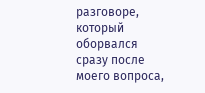разговоре, который оборвался сразу после моего вопроса,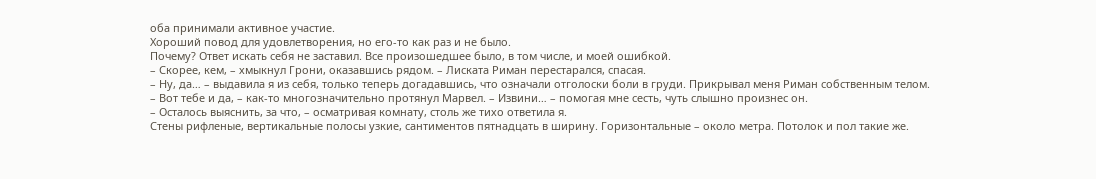оба принимали активное участие.
Хороший повод для удовлетворения, но его-то как раз и не было.
Почему? Ответ искать себя не заставил. Все произошедшее было, в том числе, и моей ошибкой.
– Скорее, кем, – хмыкнул Грони, оказавшись рядом. – Лиската Риман перестарался, спасая.
– Ну, да… – выдавила я из себя, только теперь догадавшись, что означали отголоски боли в груди. Прикрывал меня Риман собственным телом.
– Вот тебе и да, – как-то многозначительно протянул Марвел. – Извини… – помогая мне сесть, чуть слышно произнес он.
– Осталось выяснить, за что, – осматривая комнату, столь же тихо ответила я.
Стены рифленые, вертикальные полосы узкие, сантиментов пятнадцать в ширину. Горизонтальные – около метра. Потолок и пол такие же.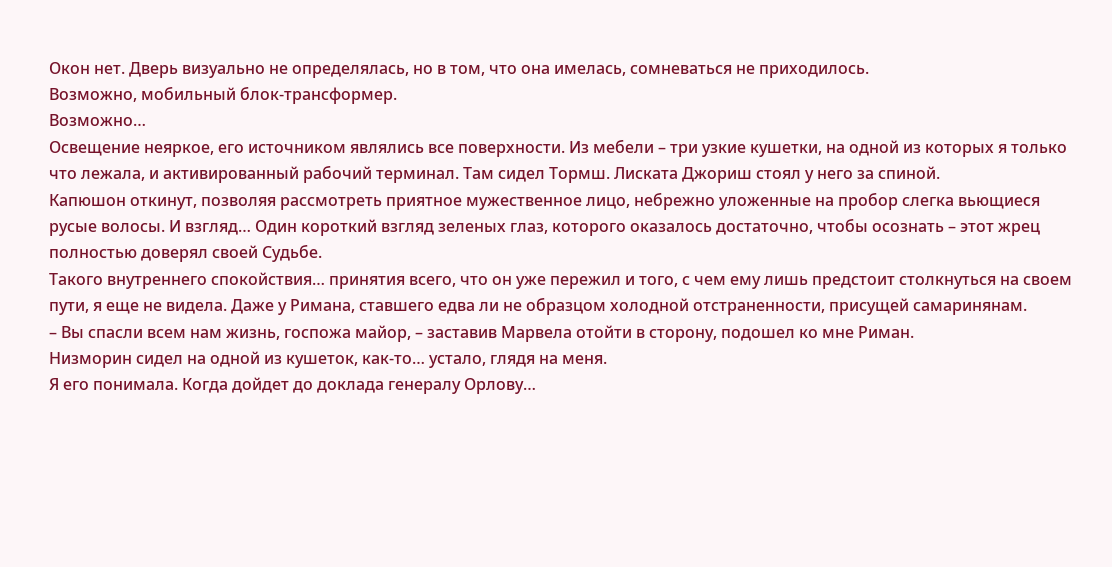Окон нет. Дверь визуально не определялась, но в том, что она имелась, сомневаться не приходилось.
Возможно, мобильный блок-трансформер.
Возможно…
Освещение неяркое, его источником являлись все поверхности. Из мебели – три узкие кушетки, на одной из которых я только что лежала, и активированный рабочий терминал. Там сидел Тормш. Лиската Джориш стоял у него за спиной.
Капюшон откинут, позволяя рассмотреть приятное мужественное лицо, небрежно уложенные на пробор слегка вьющиеся русые волосы. И взгляд… Один короткий взгляд зеленых глаз, которого оказалось достаточно, чтобы осознать – этот жрец полностью доверял своей Судьбе.
Такого внутреннего спокойствия… принятия всего, что он уже пережил и того, с чем ему лишь предстоит столкнуться на своем пути, я еще не видела. Даже у Римана, ставшего едва ли не образцом холодной отстраненности, присущей самаринянам.
– Вы спасли всем нам жизнь, госпожа майор, – заставив Марвела отойти в сторону, подошел ко мне Риман.
Низморин сидел на одной из кушеток, как-то… устало, глядя на меня.
Я его понимала. Когда дойдет до доклада генералу Орлову…